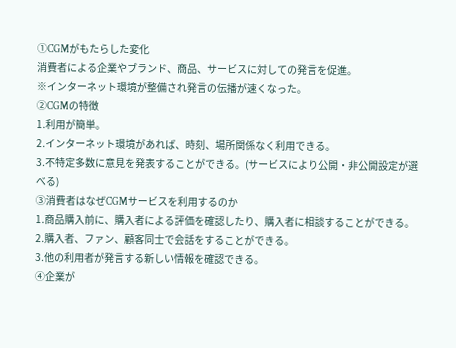①CGMがもたらした変化
消費者による企業やブランド、商品、サービスに対しての発言を促進。
※インターネット環境が整備され発言の伝播が速くなった。
②CGMの特徴
1.利用が簡単。
2.インターネット環境があれば、時刻、場所関係なく利用できる。
3.不特定多数に意見を発表することができる。(サービスにより公開・非公開設定が選べる)
③消費者はなぜCGMサービスを利用するのか
1.商品購入前に、購入者による評価を確認したり、購入者に相談することができる。
2.購入者、ファン、顧客同士で会話をすることができる。
3.他の利用者が発言する新しい情報を確認できる。
④企業が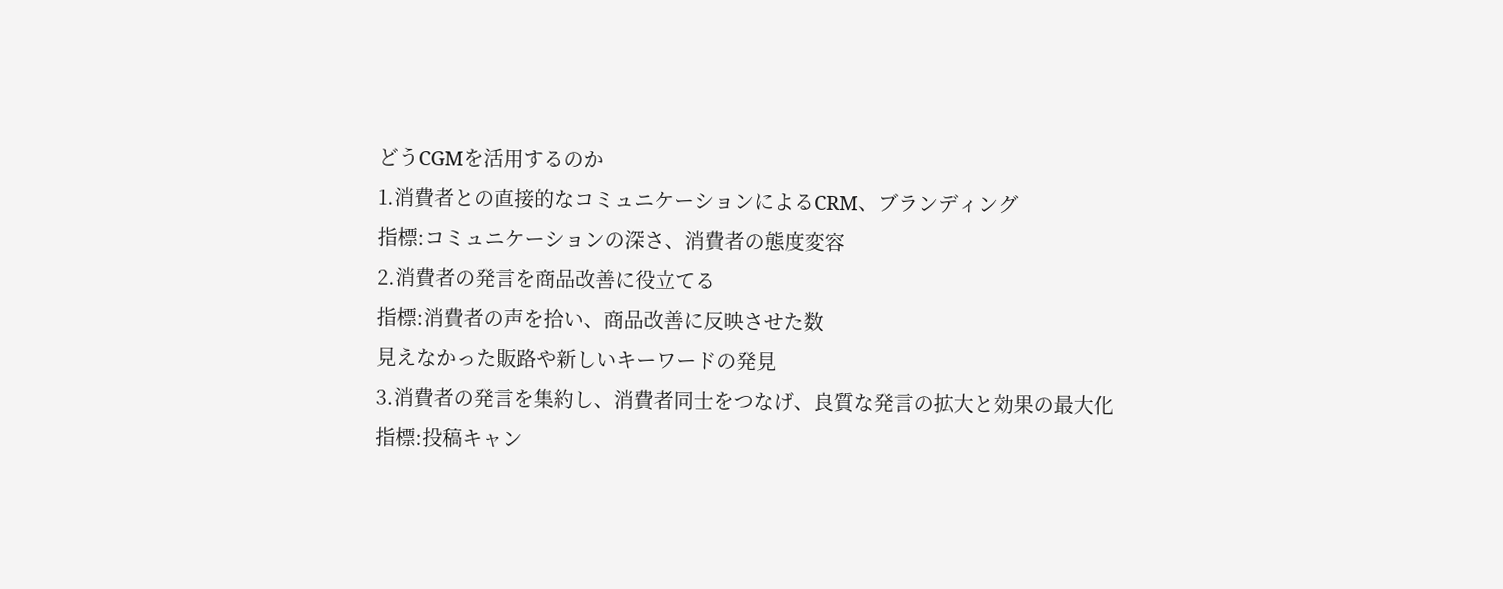どうCGMを活用するのか
1.消費者との直接的なコミュニケーションによるCRM、ブランディング
指標:コミュニケーションの深さ、消費者の態度変容
2.消費者の発言を商品改善に役立てる
指標:消費者の声を拾い、商品改善に反映させた数
見えなかった販路や新しいキーワードの発見
3.消費者の発言を集約し、消費者同士をつなげ、良質な発言の拡大と効果の最大化
指標:投稿キャン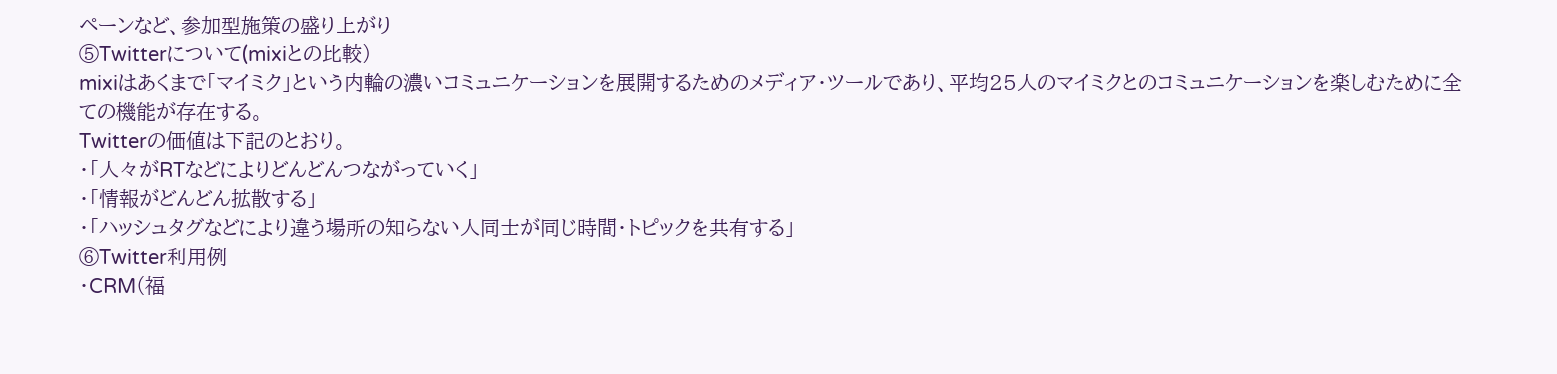ペーンなど、参加型施策の盛り上がり
⑤Twitterについて(mixiとの比較)
mixiはあくまで「マイミク」という内輪の濃いコミュニケーションを展開するためのメディア・ツールであり、平均25人のマイミクとのコミュニケーションを楽しむために全ての機能が存在する。
Twitterの価値は下記のとおり。
・「人々がRTなどによりどんどんつながっていく」
・「情報がどんどん拡散する」
・「ハッシュタグなどにより違う場所の知らない人同士が同じ時間・トピックを共有する」
⑥Twitter利用例
・CRM(福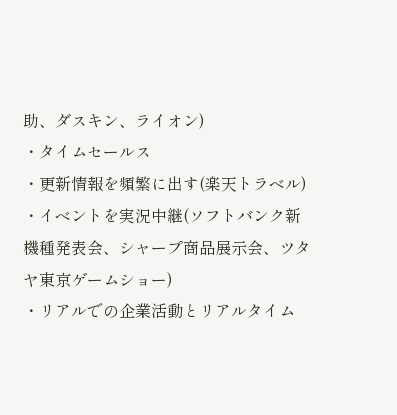助、ダスキン、ライオン)
・タイムセールス
・更新情報を頻繁に出す(楽天トラベル)
・イベントを実況中継(ソフトバンク新機種発表会、シャープ商品展示会、ツタヤ東京ゲームショー)
・リアルでの企業活動とリアルタイム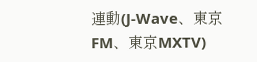連動(J-Wave、東京FM、東京MXTV)